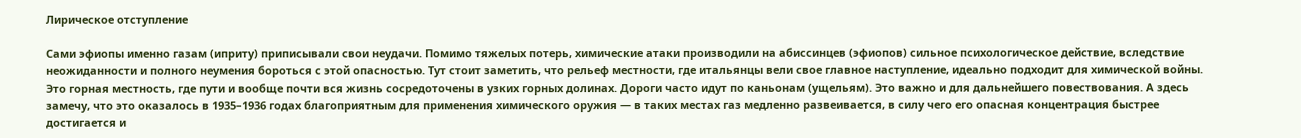Лирическое отступление

Сами эфиопы именно газам (иприту) приписывали свои неудачи. Помимо тяжелых потерь, химические атаки производили на абиссинцев (эфиопов) сильное психологическое действие, вследствие неожиданности и полного неумения бороться с этой опасностью. Тут стоит заметить, что рельеф местности, где итальянцы вели свое главное наступление, идеально подходит для химической войны. Это горная местность, где пути и вообще почти вся жизнь сосредоточены в узких горных долинах. Дороги часто идут по каньонам (ущельям). Это важно и для дальнейшего повествования. А здесь замечу, что это оказалось в 1935–1936 годах благоприятным для применения химического оружия — в таких местах газ медленно развеивается, в силу чего его опасная концентрация быстрее достигается и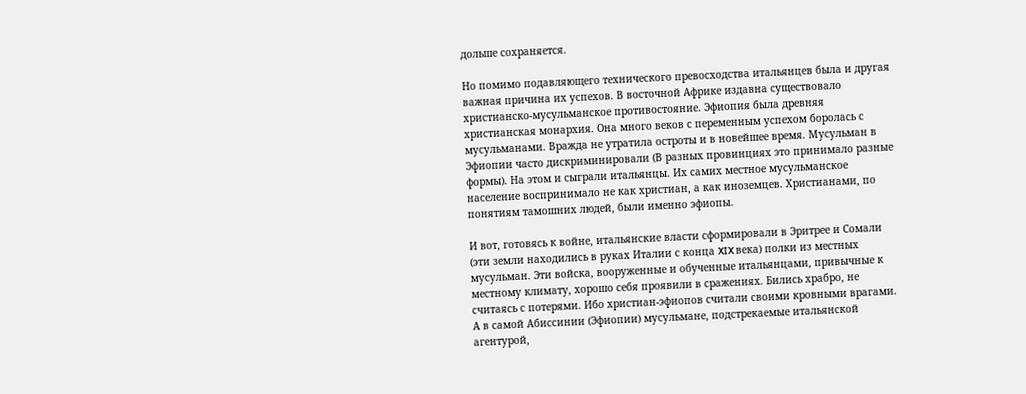дольше сохраняется.

Но помимо подавляющего технического превосходства итальянцев была и другая важная причина их успехов. В восточной Африке издавна существовало христианско-мусульманское противостояние. Эфиопия была древняя христианская монархия. Она много веков с переменным успехом боролась с мусульманами. Вражда не утратила остроты и в новейшее время. Мусульман в Эфиопии часто дискриминировали (В разных провинциях это принимало разные формы). На этом и сыграли итальянцы. Их самих местное мусульманское население воспринимало не как христиан, а как иноземцев. Христианами, по понятиям тамошних людей, были именно эфиопы.

И вот, готовясь к войне, итальянские власти сформировали в Эритрее и Сомали (эти земли находились в руках Италии с конца XIX века) полки из местных мусульман. Эти войска, вооруженные и обученные итальянцами, привычные к местному климату, хорошо себя проявили в сражениях. Бились храбро, не считаясь с потерями. Ибо христиан-эфиопов считали своими кровными врагами. А в самой Абиссинии (Эфиопии) мусульмане, подстрекаемые итальянской агентурой,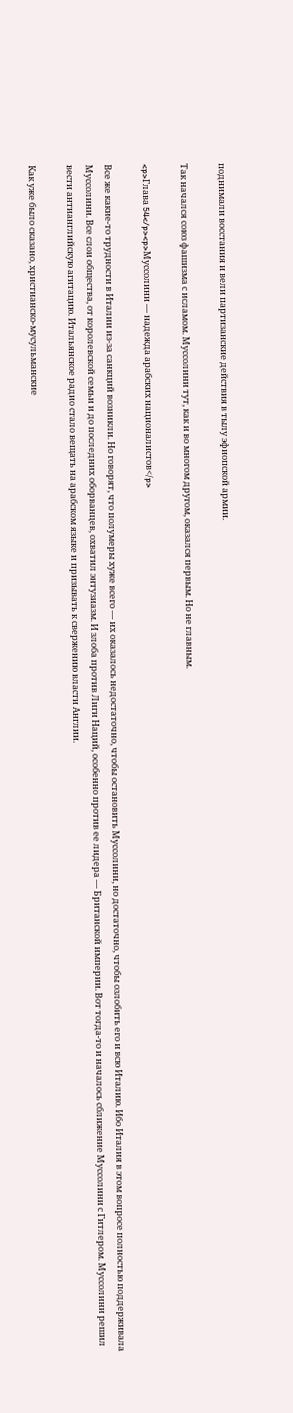поднимали восстания и вели партизанские действия в тылу эфиопской армии.

Так начался союз фашизма с исламом. Муссолини тут, как и во многом другом, оказался первым. Но не главным.

<p>Глава 54</p><p>Муссолини — надежда арабских националистов</p>

Все же какие-то трудности в Италии из-за санкций возникли. Но говорят, что полумеры хуже всего — их оказалось недостаточно, чтобы остановить Муссолини, но достаточно, чтобы озлобить его и всю Италию. Ибо Италия в этом вопросе полностью поддерживала Муссолини. Все слои общества, от королевской семьи и до последних оборванцев, охватил энтузиазм. И злоба против Лиги Наций, особенно против ее лидера — Британской империи. Вот тогда-то и началось сближение Муссолини с Гитлером. Муссолини решил вести антианглийскую агитацию. Итальянское радио стало вещать на арабском языке и призывать к свержению власти Англии.

Как уже было сказано, христианско-мусульманские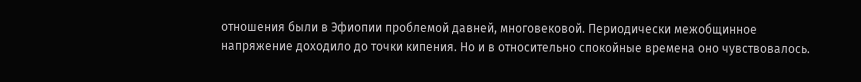отношения были в Эфиопии проблемой давней, многовековой. Периодически межобщинное напряжение доходило до точки кипения. Но и в относительно спокойные времена оно чувствовалось.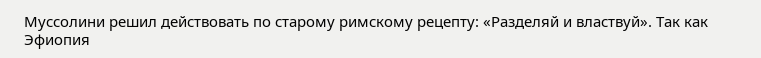Муссолини решил действовать по старому римскому рецепту: «Разделяй и властвуй». Так как Эфиопия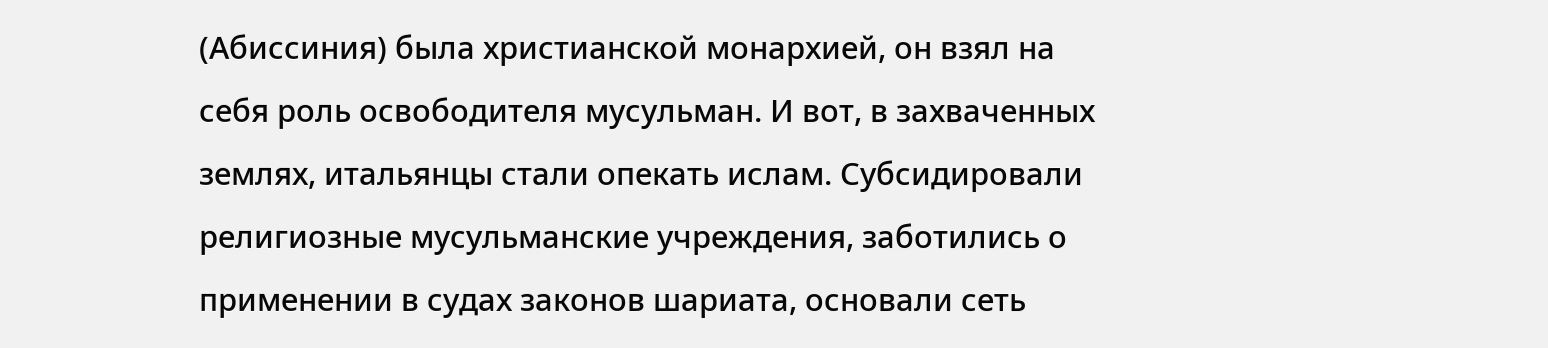(Абиссиния) была христианской монархией, он взял на себя роль освободителя мусульман. И вот, в захваченных землях, итальянцы стали опекать ислам. Субсидировали религиозные мусульманские учреждения, заботились о применении в судах законов шариата, основали сеть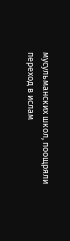мусульманских школ, поощряли переход в ислам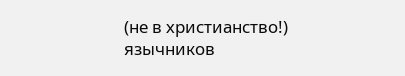(не в христианство!) язычников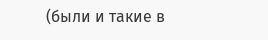(были и такие в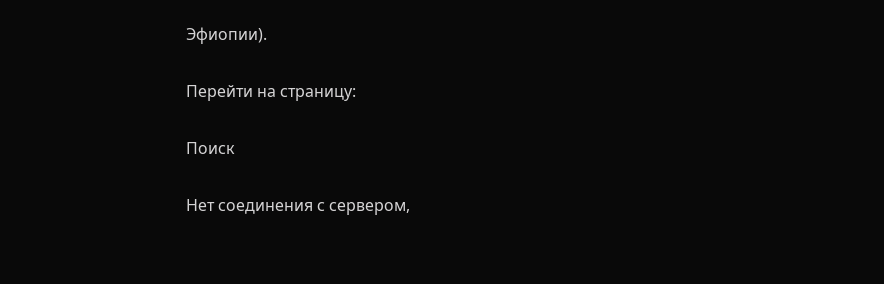Эфиопии).

Перейти на страницу:

Поиск

Нет соединения с сервером,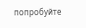попробуйте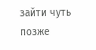зайти чуть позже